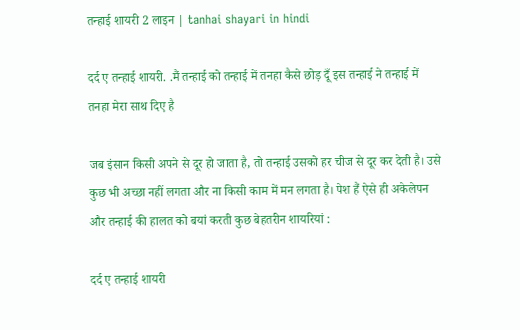तन्हाई शायरी 2 लाइन | tanhai shayari in hindi

दर्द ए तन्हाई शायरी. .मैं तन्हाई को तन्हाई में तनहा कैसे छोड़ दूँ इस तन्हाई ने तन्हाई में तनहा मेरा साथ दिए है

जब इंसान किसी अपने से दूर हो जाता है, तो तन्हाई उसको हर चीज से दूर कर देती है। उसे कुछ भी अच्छा नहीं लगता और ना किसी काम में मन लगता है। पेश हैं ऐसे ही अकेलेपन और तन्हाई की हालत को बयां करती कुछ बेहतरीन शायरियां :

दर्द ए तन्हाई शायरी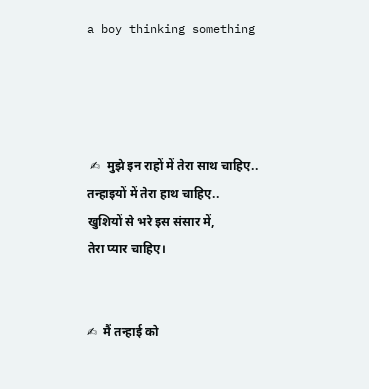a boy thinking something




 ✍  मुझे इन राहों में तेरा साथ चाहिए..
तन्हाइयों में तेरा हाथ चाहिए..
खुशियों से भरे इस संसार में,
तेरा प्यार चाहिए।


✍  मैं तन्हाई को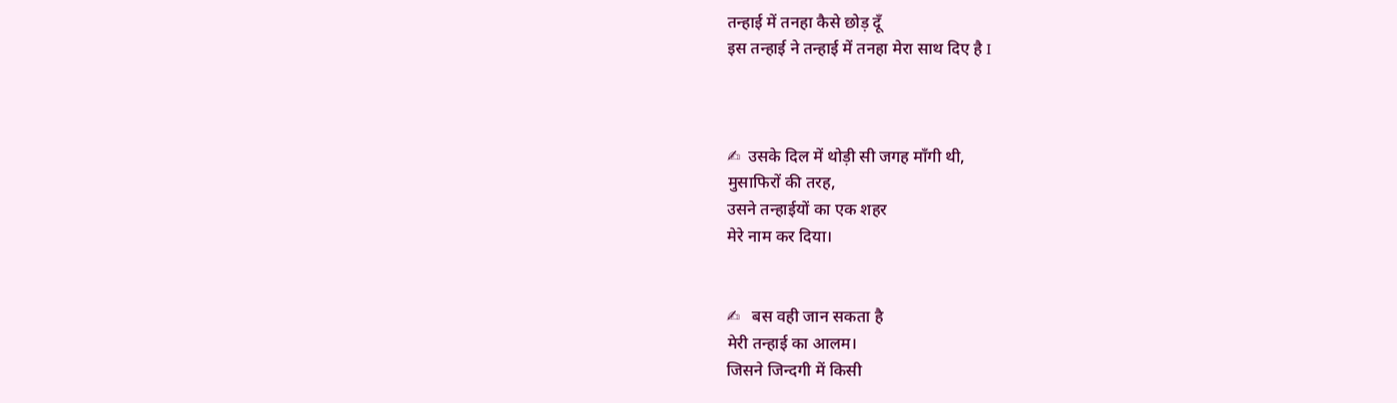तन्हाई में तनहा कैसे छोड़ दूँ
इस तन्हाई ने तन्हाई में तनहा मेरा साथ दिए है I



✍  उसके दिल में थोड़ी सी जगह माँगी थी,
मुसाफिरों की तरह,
उसने तन्हाईयों का एक शहर
मेरे नाम कर दिया।


✍   बस वही जान सकता है
मेरी तन्हाई का आलम।
जिसने जिन्दगी में किसी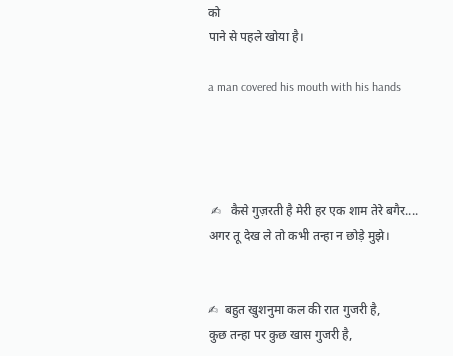को
पाने से पहले खोया है।

a man covered his mouth with his hands




 ✍   कैसे गुज़रती है मेरी हर एक शाम तेरे बगैर....
अगर तू देख ले तो कभी तन्हा न छोड़े मुझे।


✍  बहुत खुशनुमा कल की रात गुजरी है,
कुछ तन्हा पर कुछ खास गुजरी है,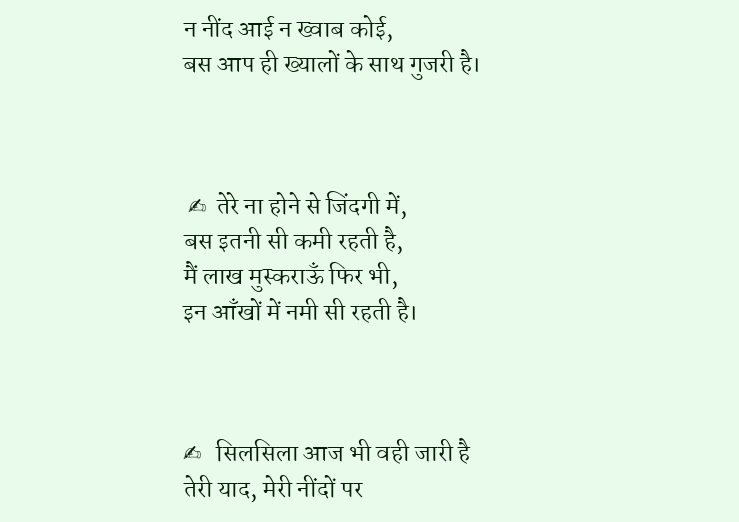न नींद आई न ख्वाब कोई,
बस आप ही ख्यालों के साथ गुजरी है।



 ✍  तेरे ना होने से जिंदगी में,
बस इतनी सी कमी रहती है,
मैं लाख मुस्कराऊँ फिर भी,
इन आँखों में नमी सी रहती है।



✍   सिलसिला आज भी वही जारी है
तेरी याद, मेरी नींदों पर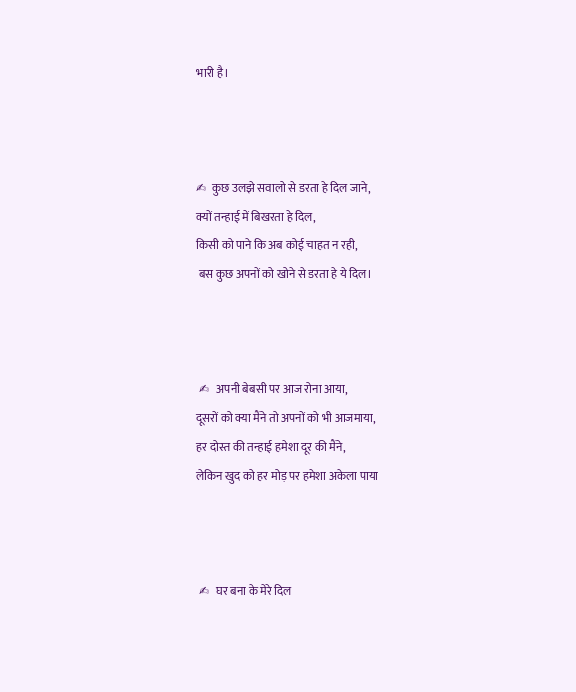भारी है।



✍  कुछ उलझे सवालो से डरता हे दिल जाने,
क्यों तन्हाई में बिखरता हे दिल,
किसी को पाने कि अब कोई चाहत न रही,
 बस कुछ अपनों को खोने से डरता हे ये दिल।



 ✍   अपनी बेबसी पर आज रोना आया,
दूसरों को क्या मैंने तो अपनों को भी आजमाया,
हर दोस्त की तन्हाई हमेशा दूर की मैंने,
लेकिन खुद को हर मोड़ पर हमेशा अकेला पाया



 ✍   घर बना के मेरे दिल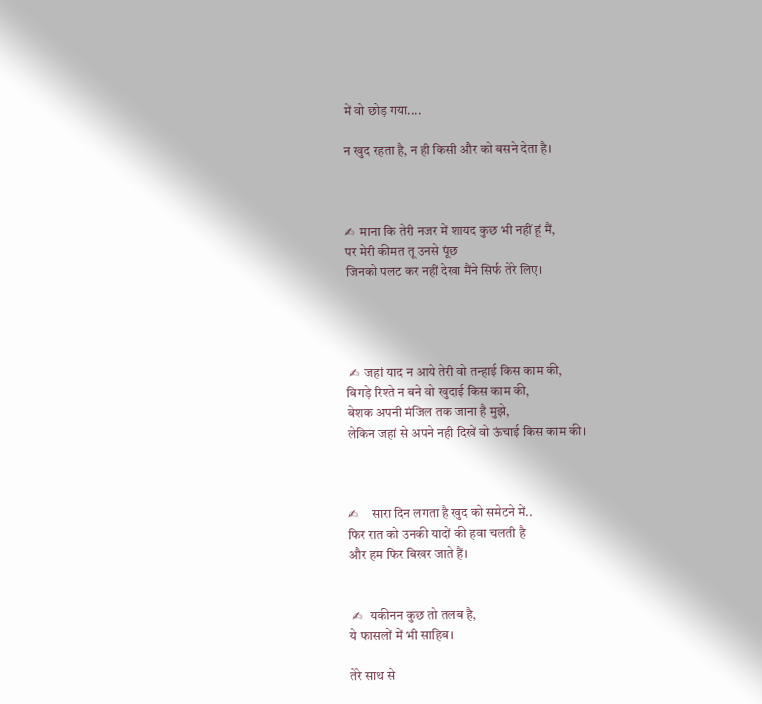में वो छोड़ गया....

न खुद रहता है, न ही किसी और को बसने देता है।



✍  माना कि तेरी नजर में शायद कुछ भी नहीं हूं मैं,
पर मेरी कीमत तू उनसे पूंछ
जिनको पलट कर नहीं देखा मैंने सिर्फ तेरे लिए।




 ✍  जहां याद न आये तेरी वो तन्हाई किस काम की,
बिगड़े रिश्ते न बने वो खुदाई किस काम की,
बेशक अपनी मंजिल तक जाना है मुझे,
लेकिन जहां से अपने नही दिखें वो ऊंचाई किस काम की।



✍     सारा दिन लगता है खुद को समेटने में..
फिर रात को उनकी यादों की हवा चलती है
और हम फिर बिखर जाते हैं।


 ✍   यकीनन कुछ तो तलब है,
ये फासलों में भी साहिब।

तेरे साथ से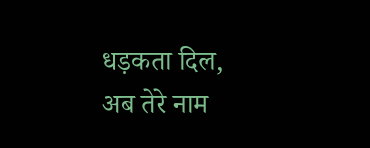धड़कता दिल,
अब तेरे नाम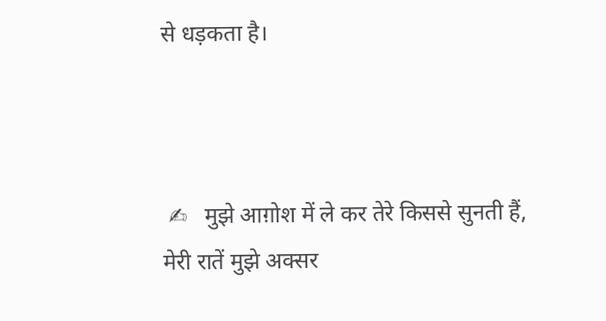से धड़कता है।



 ✍   मुझे आग़ोश में ले कर तेरे किससे सुनती हैं,
मेरी रातें मुझे अक्सर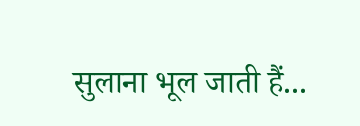सुलाना भूल जाती हैं...